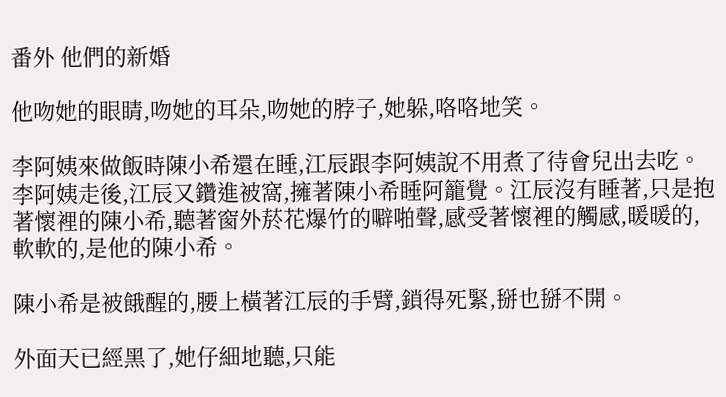番外 他們的新婚

他吻她的眼睛,吻她的耳朵,吻她的脖子,她躲,咯咯地笑。

李阿姨來做飯時陳小希還在睡,江辰跟李阿姨說不用煮了待會兒出去吃。李阿姨走後,江辰又鑽進被窩,擁著陳小希睡阿籠覺。江辰沒有睡著,只是抱著懷裡的陳小希,聽著窗外菸花爆竹的噼啪聲,感受著懷裡的觸感,暖暖的,軟軟的,是他的陳小希。

陳小希是被餓醒的,腰上橫著江辰的手臂,鎖得死緊,掰也掰不開。

外面天已經黑了,她仔細地聽,只能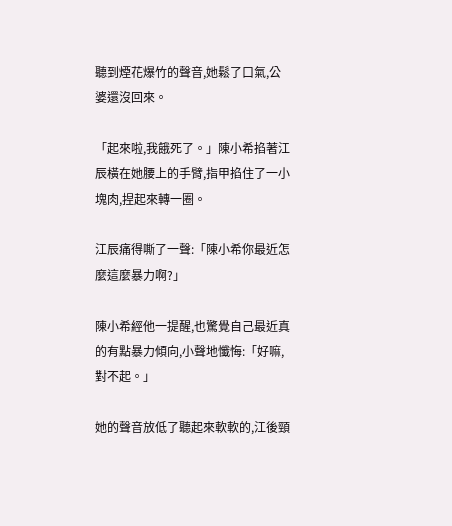聽到煙花爆竹的聲音,她鬆了口氣,公婆還沒回來。

「起來啦,我餓死了。」陳小希掐著江辰橫在她腰上的手臂,指甲掐住了一小塊肉,捏起來轉一圈。

江辰痛得嘶了一聲:「陳小希你最近怎麼這麼暴力啊?」

陳小希經他一提醒,也驚覺自己最近真的有點暴力傾向,小聲地懺悔:「好嘛,對不起。」

她的聲音放低了聽起來軟軟的,江後頸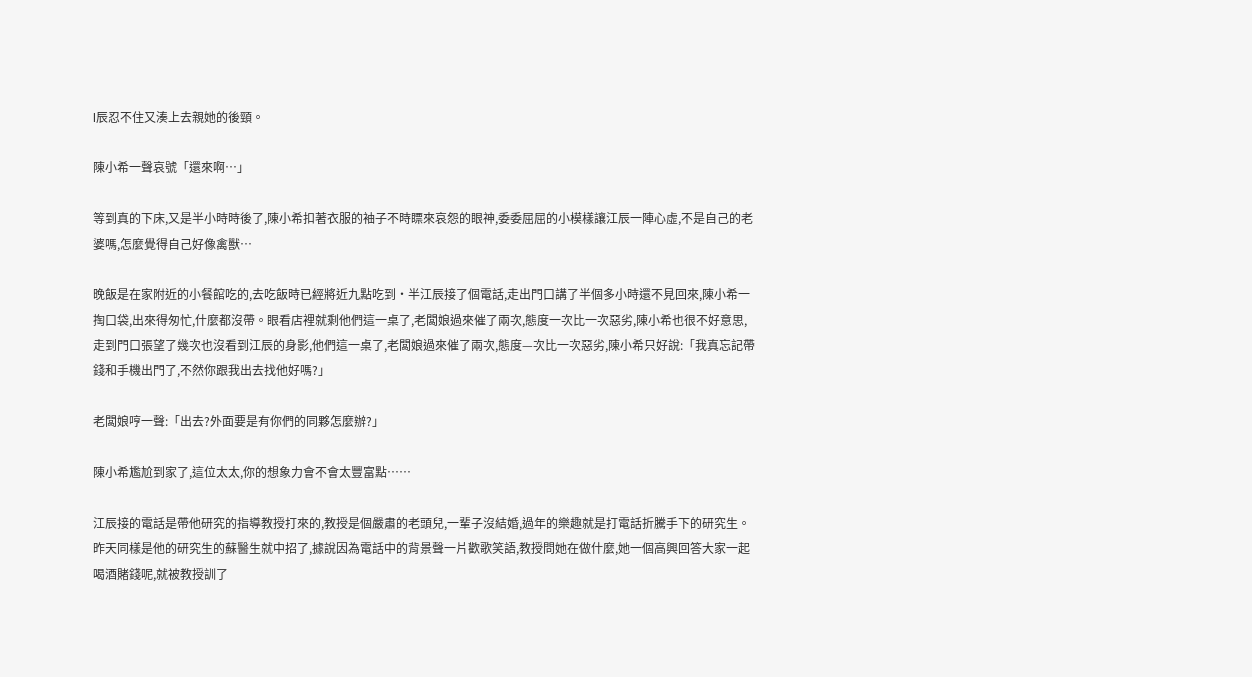l辰忍不住又湊上去親她的後頸。

陳小希一聲哀號「還來啊…」

等到真的下床,又是半小時時後了,陳小希扣著衣服的袖子不時瞟來哀怨的眼神,委委屈屈的小模樣讓江辰一陣心虛,不是自己的老婆嗎,怎麼覺得自己好像禽獸…

晚飯是在家附近的小餐館吃的,去吃飯時已經將近九點吃到•半江辰接了個電話,走出門口講了半個多小時還不見回來,陳小希一掏口袋,出來得匆忙,什麼都沒帶。眼看店裡就剩他們這一桌了,老闆娘過來催了兩次,態度一次比一次惡劣,陳小希也很不好意思,走到門口張望了幾次也沒看到江辰的身影,他們這一桌了,老闆娘過來催了兩次,態度—次比一次惡劣,陳小希只好說:「我真忘記帶錢和手機出門了,不然你跟我出去找他好嗎?」

老闆娘哼一聲:「出去?外面要是有你們的同夥怎麼辦?」

陳小希尷尬到家了,這位太太,你的想象力會不會太豐富點……

江辰接的電話是帶他研究的指導教授打來的,教授是個嚴肅的老頭兒,一輩子沒結婚,過年的樂趣就是打電話折騰手下的研究生。昨天同樣是他的研究生的蘇醫生就中招了,據說因為電話中的背景聲一片歡歌笑語,教授問她在做什麼,她一個高興回答大家一起喝酒賭錢呢,就被教授訓了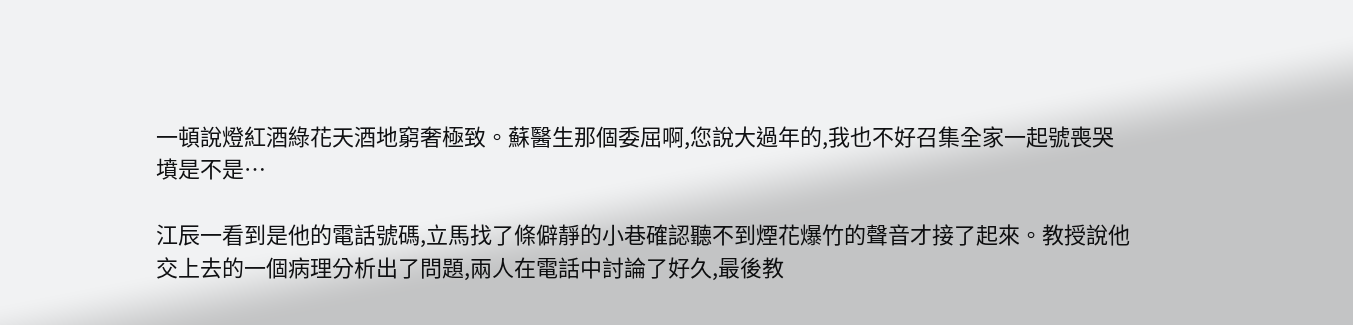一頓說燈紅酒綠花天酒地窮奢極致。蘇醫生那個委屈啊,您說大過年的,我也不好召集全家一起號喪哭墳是不是…

江辰一看到是他的電話號碼,立馬找了條僻靜的小巷確認聽不到煙花爆竹的聲音才接了起來。教授說他交上去的一個病理分析出了問題,兩人在電話中討論了好久,最後教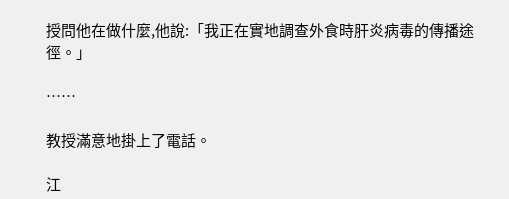授問他在做什麼,他說:「我正在實地調查外食時肝炎病毒的傳播途徑。」

……

教授滿意地掛上了電話。

江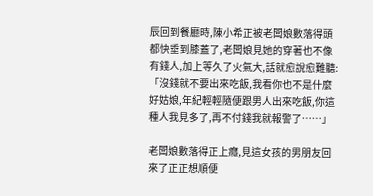辰回到餐廳時,陳小希正被老闆娘數落得頭都快垂到膝蓋了,老闆娘見她的穿著也不像有錢人,加上等久了火氣大,話就愈說愈難聽:「沒錢就不要出來吃飯,我看你也不是什麼好姑娘,年紀輕輕隨便跟男人出來吃飯,你這種人我見多了,再不付錢我就報警了……」

老闆娘數落得正上癮,見這女孩的男朋友回來了正正想順便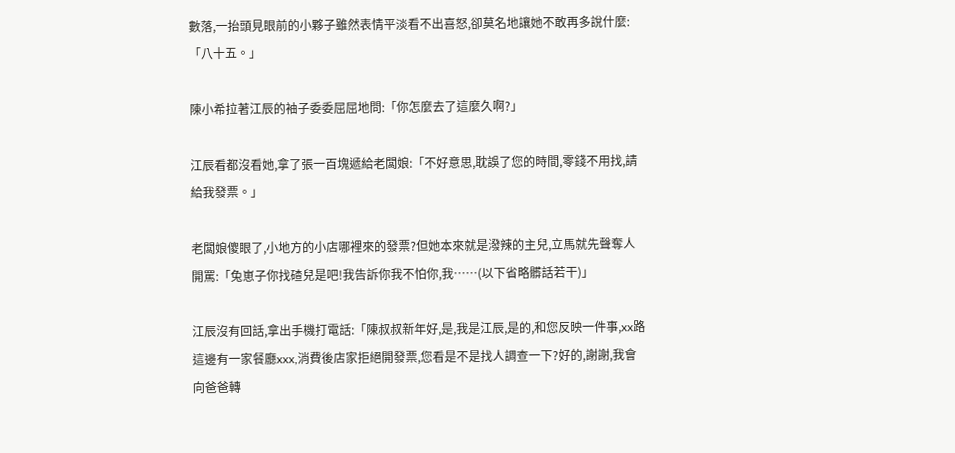數落,一抬頭見眼前的小夥子雖然表情平淡看不出喜怒,卻莫名地讓她不敢再多說什麼:「八十五。」

陳小希拉著江辰的袖子委委屈屈地問:「你怎麼去了這麼久啊?」

江辰看都沒看她,拿了張一百塊遞給老闆娘:「不好意思,耽誤了您的時間,零錢不用找,請給我發票。」

老闆娘傻眼了,小地方的小店哪裡來的發票?但她本來就是潑辣的主兒,立馬就先聲奪人開罵:「兔崽子你找碴兒是吧!我告訴你我不怕你,我……(以下省略髒話若干)」

江辰沒有回話,拿出手機打電話:「陳叔叔新年好,是,我是江辰,是的,和您反映一件事,xx路這邊有一家餐廳xxx,消費後店家拒絕開發票,您看是不是找人調查一下?好的,謝謝,我會向爸爸轉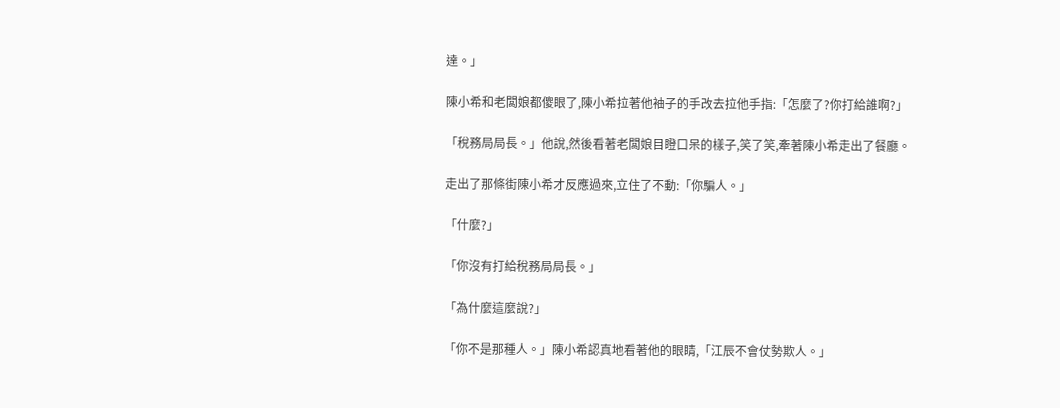達。」

陳小希和老闆娘都傻眼了,陳小希拉著他袖子的手改去拉他手指:「怎麼了?你打給誰啊?」

「稅務局局長。」他說,然後看著老闆娘目瞪口呆的樣子,笑了笑,牽著陳小希走出了餐廳。

走出了那條街陳小希才反應過來,立住了不動:「你騙人。」

「什麼?」

「你沒有打給稅務局局長。」

「為什麼這麼說?」

「你不是那種人。」陳小希認真地看著他的眼睛,「江辰不會仗勢欺人。」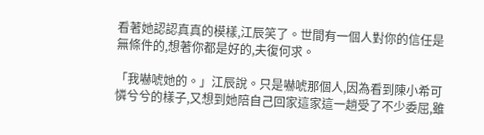看著她認認真真的模樣,江辰笑了。世間有一個人對你的信任是無條件的,想著你都是好的,夫復何求。

「我嚇唬她的。」江辰說。只是嚇唬那個人,因為看到陳小希可憐兮兮的樣子,又想到她陪自己回家這家這一趟受了不少委屈,雖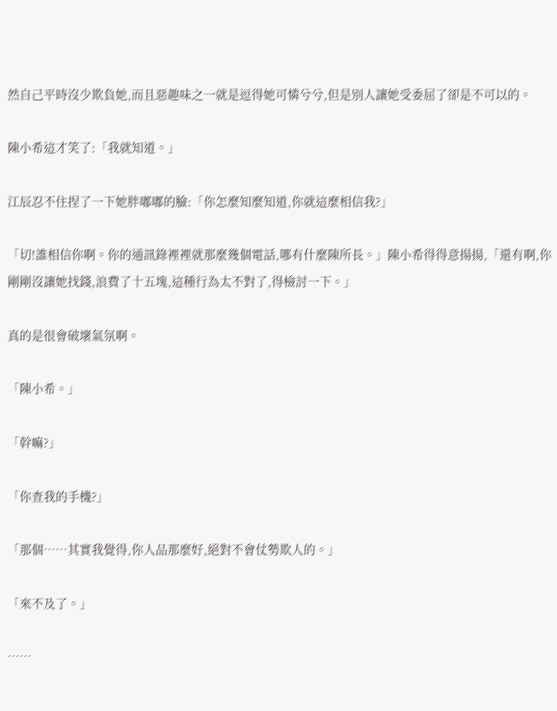然自己平時沒少欺負她,而且惡趣味之一就是逗得她可憐兮兮,但是別人讓她受委屈了卻是不可以的。

陳小希這才笑了:「我就知道。」

江辰忍不住捏了一下她胖嘟嘟的臉:「你怎麼知麼知道,你就這麼相信我?」

「切!誰相信你啊。你的通訊錄裡裡就那麼幾個電話,哪有什麼陳所長。」陳小希得得意揚揚,「還有啊,你剛剛沒讓她找錢,浪費了十五塊,這種行為太不對了,得檢討一下。」

真的是很會破壞氣氛啊。

「陳小希。」

「幹嘛?」

「你查我的手機?」

「那個……其實我覺得,你人品那麼好,絕對不會仗勢欺人的。」

「來不及了。」

……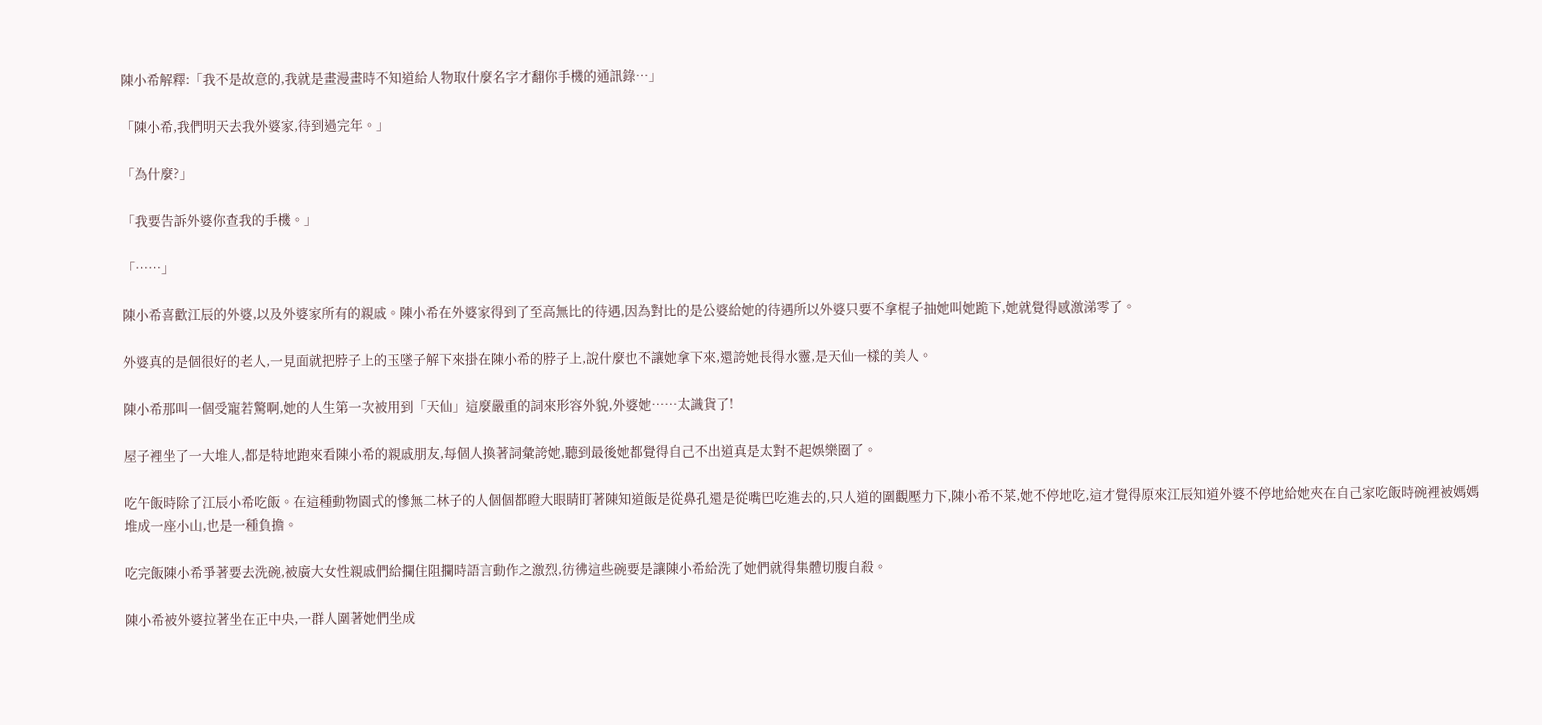陳小希解釋:「我不是故意的,我就是畫漫畫時不知道給人物取什麼名字才翻你手機的通訊錄…」

「陳小希,我們明天去我外婆家,待到過完年。」

「為什麼?」

「我要告訴外婆你查我的手機。」

「……」

陳小希喜歡江辰的外婆,以及外婆家所有的親戚。陳小希在外婆家得到了至高無比的待遇,因為對比的是公婆給她的待遇所以外婆只要不拿棍子抽她叫她跪下,她就覺得感激涕零了。

外婆真的是個很好的老人,一見面就把脖子上的玉墜子解下來掛在陳小希的脖子上,說什麼也不讓她拿下來,還誇她長得水靈,是天仙一樣的美人。

陳小希那叫一個受寵若驚啊,她的人生第一次被用到「天仙」這麼嚴重的詞來形容外貌,外婆她……太識貨了!

屋子裡坐了一大堆人,都是特地跑來看陳小希的親戚朋友,每個人換著詞彙誇她,聽到最後她都覺得自己不出道真是太對不起娛樂圈了。

吃午飯時除了江辰小希吃飯。在這種動物園式的慘無二林子的人個個都瞪大眼睛盯著陳知道飯是從鼻孔還是從嘴巴吃進去的,只人道的圍觀壓力下,陳小希不菜,她不停地吃,這才覺得原來江辰知道外婆不停地給她夾在自己家吃飯時碗裡被媽媽堆成一座小山,也是一種負擔。

吃完飯陳小希爭著要去洗碗,被廣大女性親戚們給攔住阻攔時語言動作之激烈,彷彿這些碗要是讓陳小希給洗了她們就得集體切腹自殺。

陳小希被外婆拉著坐在正中央,一群人圍著她們坐成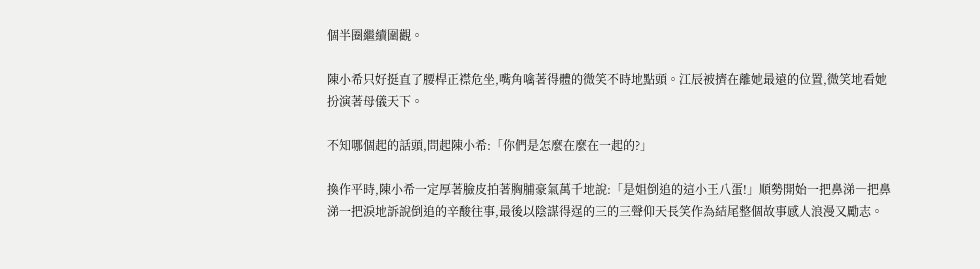個半圈繼續圍觀。

陳小希只好挺直了腰桿正襟危坐,嘴角噙著得體的微笑不時地點頭。江辰被擠在離她最遠的位置,微笑地看她扮演著母儀天下。

不知哪個起的話頭,問起陳小希:「你們是怎麼在麼在一起的?」

換作平時,陳小希一定厚著臉皮拍著胸脯豪氣萬千地說:「是姐倒追的這小王八蛋!」順勢開始一把鼻涕―把鼻涕一把淚地訴說倒追的辛酸往事,最後以陰謀得逞的三的三聲仰天長笑作為結尾整個故事感人浪漫又勵志。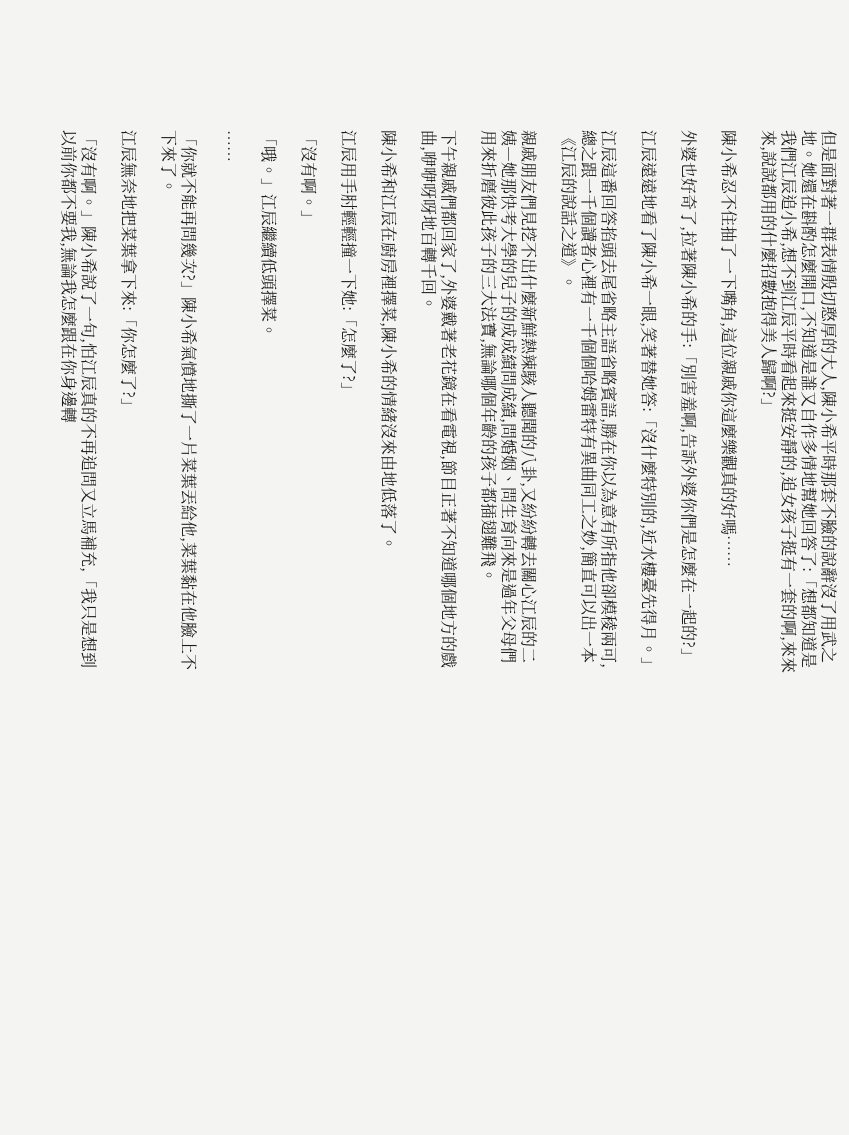但是面對著一群表情殷切憨厚的大人,陳小希平時那套不臉的說辭沒了用武之地。她還在斟酌怎麼開口,不知道是誰又自作多情地幫她回答了:「想都知道是我們江辰追小希,想不到江辰平時看起來挺安靜的,追女孩子挺有一套的啊,來來來,說說都用的什麼招數抱得美人歸啊?」

陳小希忍不住抽了一下嘴角,這位親戚你這麼樂觀真的好嗎……

外婆也好奇了,拉著陳小希的手:「別害羞啊,告訴外婆你們是怎麼在一起的?」

江辰遠遠地看了陳小希一眼,笑著替她答:「沒什麼特別的,近水樓臺先得月。」

江辰這番回答掐頭去尾省略主語省略賓語,勝在你以為意有所指他卻模稜兩可,總之跟一千個讀者心裡有一千個個哈姆雷特有異曲同工之妙,簡直可以出一本《江辰的說話之道》。

親戚朋友們見挖不出什麼新鮮熱辣駭人聽聞的八卦,又紛紛轉去關心江辰的二姨―她那快考大學的兒子的成成績問成績,問婚姻、問生育向來是過年父母們用來折磨彼此孩子的三大法寶,無論哪個年齡的孩子都插翅難飛。

下午親戚們都回家了,外婆戴著老花鏡在看電視,節目正著不知道哪個地方的戲曲,咿咿呀呀地百轉千回。

陳小希和江辰在廚房裡擇菜,陳小希的情緒沒來由地低落了。

江辰用手肘輕輕撞一下她:「怎麼了?」

「沒有啊。」

「哦。」江辰繼續低頭擇菜。

……

「你就不能再問幾次?」陳小希氣憤地撕了一片菜葉丟給他,菜葉黏在他臉上不下來了。

江辰無奈地把菜葉拿下來:「你怎麼了?」

「沒有啊。」陳小希說了一句,怕江辰真的不再追問又立馬補充,「我只是想到以前你都不要我,無論我怎麼跟在你身邊轉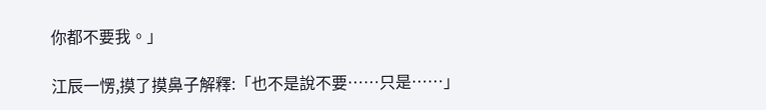你都不要我。」

江辰一愣,摸了摸鼻子解釋:「也不是說不要……只是……」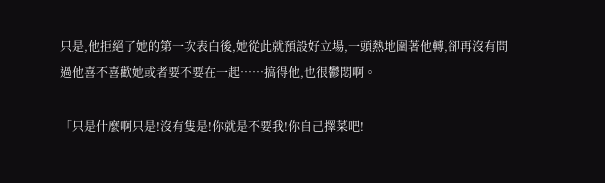只是,他拒絕了她的第一次表白後,她從此就預設好立場,一頭熱地圍著他轉,卻再沒有問過他喜不喜歡她或者要不要在一起……搞得他,也很鬱悶啊。

「只是什麼啊只是!沒有隻是!你就是不要我!你自己擇菜吧!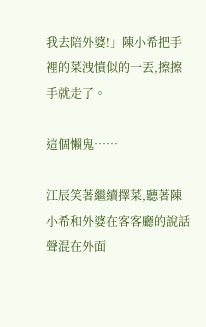我去陪外婆!」陳小希把手裡的菜洩憤似的一丟,擦擦手就走了。

這個懶鬼……

江辰笑著繼續擇菜,聽著陳小希和外婆在客客廳的說話聲混在外面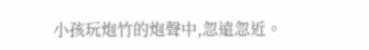小孩玩炮竹的炮聲中,忽遠忽近。